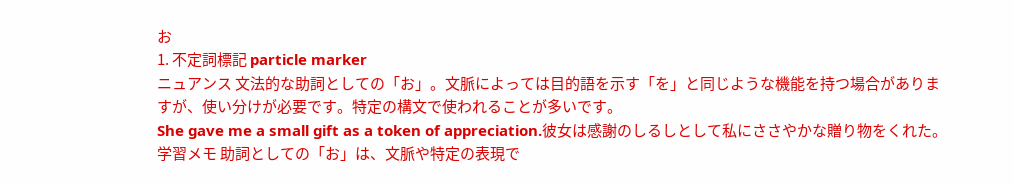お
1. 不定詞標記 particle marker
ニュアンス 文法的な助詞としての「お」。文脈によっては目的語を示す「を」と同じような機能を持つ場合がありますが、使い分けが必要です。特定の構文で使われることが多いです。
She gave me a small gift as a token of appreciation.彼女は感謝のしるしとして私にささやかな贈り物をくれた。
学習メモ 助詞としての「お」は、文脈や特定の表現で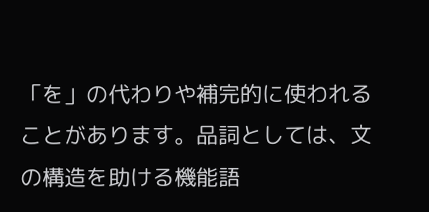「を」の代わりや補完的に使われることがあります。品詞としては、文の構造を助ける機能語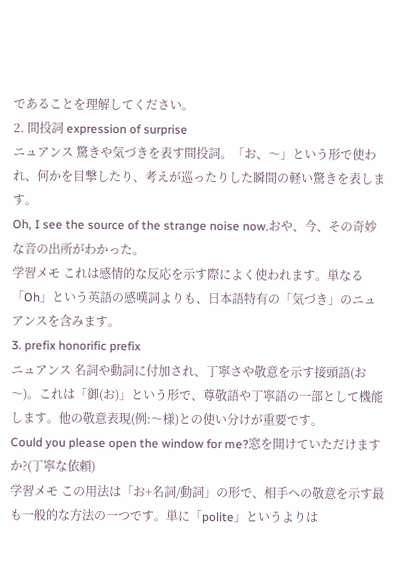であることを理解してください。
2. 間投詞 expression of surprise
ニュアンス 驚きや気づきを表す間投詞。「お、〜」という形で使われ、何かを目撃したり、考えが巡ったりした瞬間の軽い驚きを表します。
Oh, I see the source of the strange noise now.おや、今、その奇妙な音の出所がわかった。
学習メモ これは感情的な反応を示す際によく使われます。単なる「Oh」という英語の感嘆詞よりも、日本語特有の「気づき」のニュアンスを含みます。
3. prefix honorific prefix
ニュアンス 名詞や動詞に付加され、丁寧さや敬意を示す接頭語(お〜)。これは「御(お)」という形で、尊敬語や丁寧語の一部として機能します。他の敬意表現(例:〜様)との使い分けが重要です。
Could you please open the window for me?窓を開けていただけますか?(丁寧な依頼)
学習メモ この用法は「お+名詞/動詞」の形で、相手への敬意を示す最も一般的な方法の一つです。単に「polite」というよりは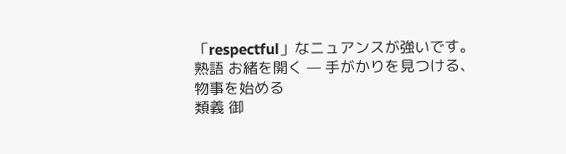「respectful」なニュアンスが強いです。
熟語 お緒を開く — 手がかりを見つける、物事を始める
類義 御